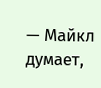— Майкл думает,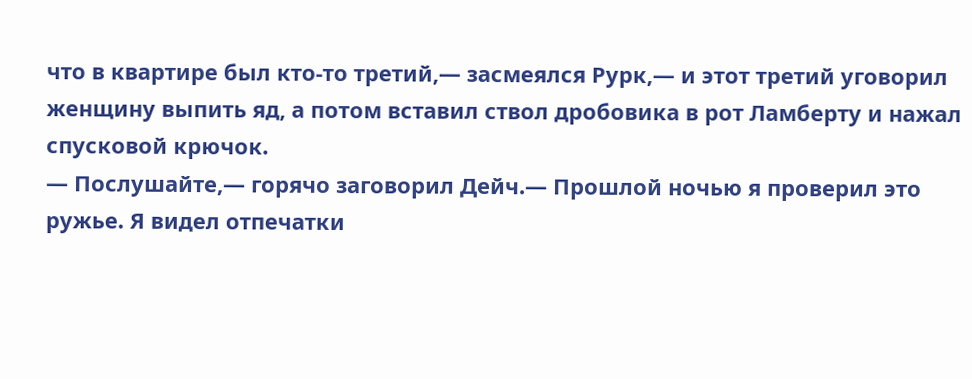что в квартире был кто-то третий,— засмеялся Рурк,— и этот третий уговорил женщину выпить яд, а потом вставил ствол дробовика в рот Ламберту и нажал спусковой крючок.
— Послушайте,— горячо заговорил Дейч.— Прошлой ночью я проверил это ружье. Я видел отпечатки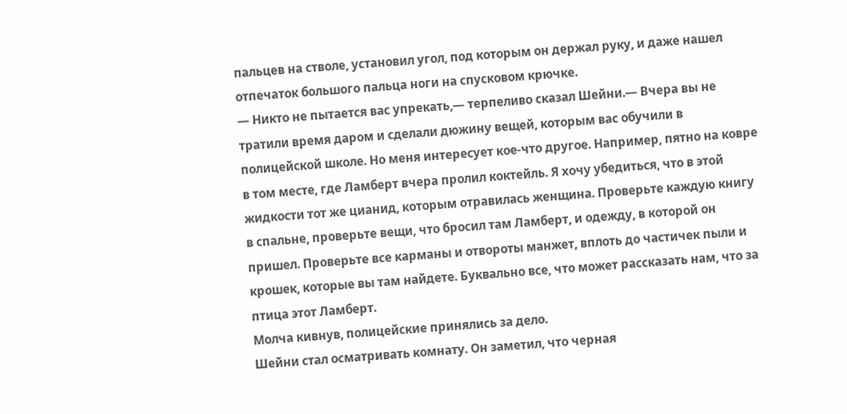пальцев на стволе, установил угол, под которым он держал руку, и даже нашел отпечаток большого пальца ноги на спусковом крючке.
— Никто не пытается вас упрекать,— терпеливо сказал Шейни.— Вчера вы не тратили время даром и сделали дюжину вещей, которым вас обучили в полицейской школе. Но меня интересует кое-что другое. Например, пятно на ковре в том месте, где Ламберт вчера пролил коктейль. Я хочу убедиться, что в этой жидкости тот же цианид, которым отравилась женщина. Проверьте каждую книгу в спальне, проверьте вещи, что бросил там Ламберт, и одежду, в которой он пришел. Проверьте все карманы и отвороты манжет, вплоть до частичек пыли и крошек, которые вы там найдете. Буквально все, что может рассказать нам, что за птица этот Ламберт.
Молча кивнув, полицейские принялись за дело.
Шейни стал осматривать комнату. Он заметил, что черная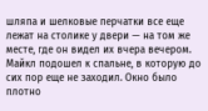шляпа и шелковые перчатки все еще лежат на столике у двери — на том же месте, где он видел их вчера вечером.
Майкл подошел к спальне, в которую до сих пор еще не заходил. Окно было плотно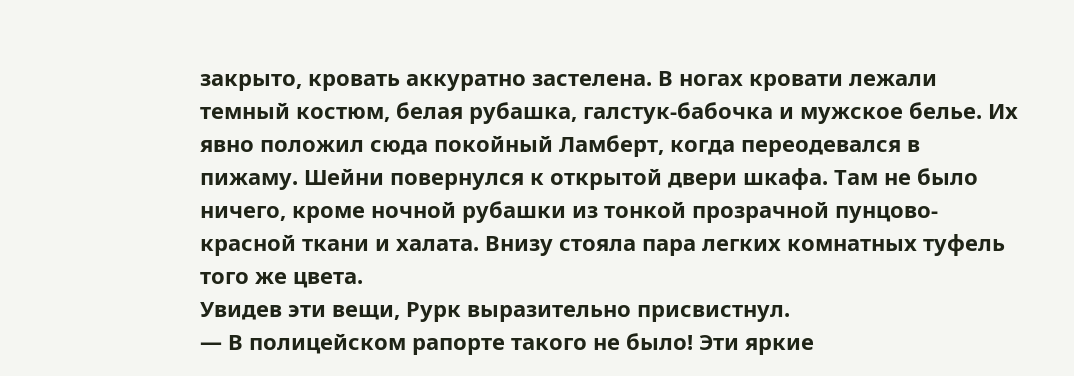закрыто, кровать аккуратно застелена. В ногах кровати лежали темный костюм, белая рубашка, галстук-бабочка и мужское белье. Их явно положил сюда покойный Ламберт, когда переодевался в пижаму. Шейни повернулся к открытой двери шкафа. Там не было ничего, кроме ночной рубашки из тонкой прозрачной пунцово-красной ткани и халата. Внизу стояла пара легких комнатных туфель того же цвета.
Увидев эти вещи, Рурк выразительно присвистнул.
— В полицейском рапорте такого не было! Эти яркие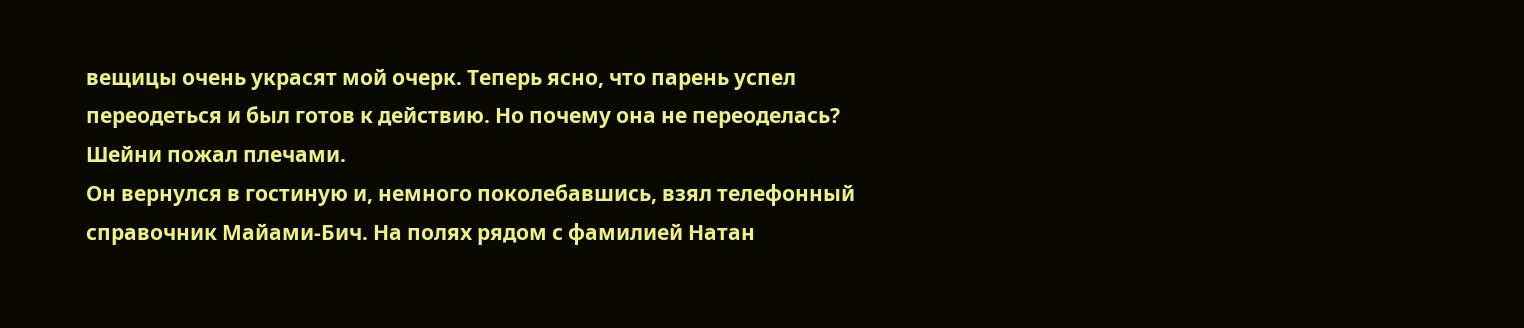вещицы очень украсят мой очерк. Теперь ясно, что парень успел переодеться и был готов к действию. Но почему она не переоделась?
Шейни пожал плечами.
Он вернулся в гостиную и, немного поколебавшись, взял телефонный справочник Майами-Бич. На полях рядом с фамилией Натан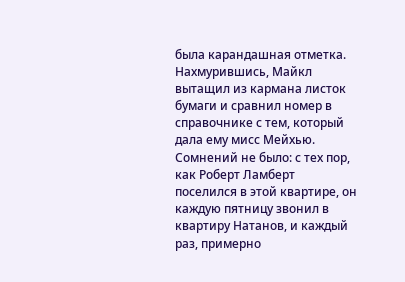была карандашная отметка. Нахмурившись, Майкл вытащил из кармана листок бумаги и сравнил номер в справочнике с тем, который дала ему мисс Мейхью.
Сомнений не было: с тех пор, как Роберт Ламберт поселился в этой квартире, он каждую пятницу звонил в квартиру Натанов, и каждый раз, примерно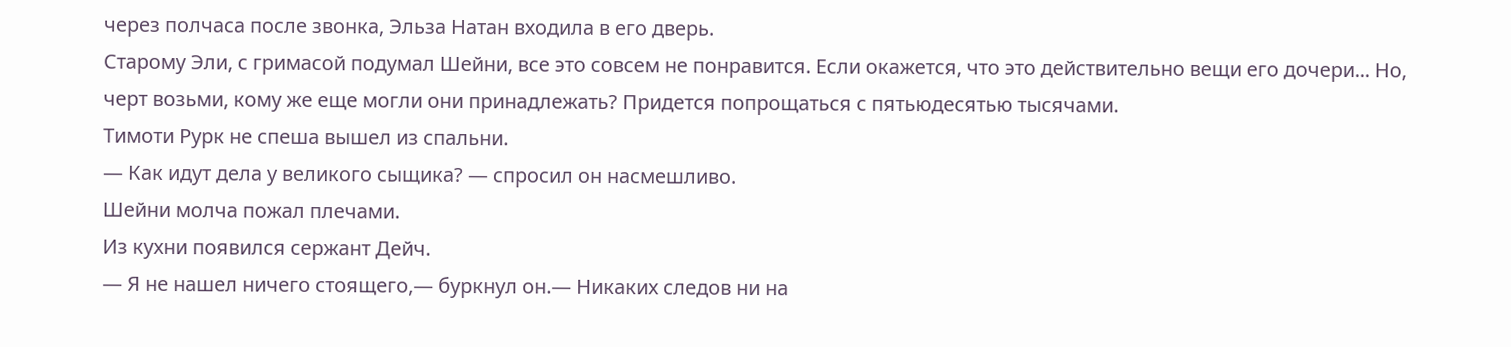через полчаса после звонка, Эльза Натан входила в его дверь.
Старому Эли, с гримасой подумал Шейни, все это совсем не понравится. Если окажется, что это действительно вещи его дочери... Но, черт возьми, кому же еще могли они принадлежать? Придется попрощаться с пятьюдесятью тысячами.
Тимоти Рурк не спеша вышел из спальни.
— Как идут дела у великого сыщика? — спросил он насмешливо.
Шейни молча пожал плечами.
Из кухни появился сержант Дейч.
— Я не нашел ничего стоящего,— буркнул он.— Никаких следов ни на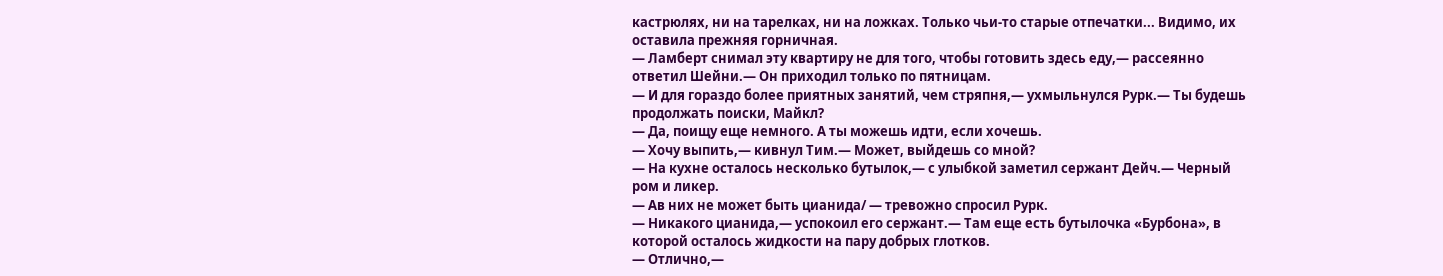кастрюлях, ни на тарелках, ни на ложках. Только чьи-то старые отпечатки... Видимо, их оставила прежняя горничная.
— Ламберт снимал эту квартиру не для того, чтобы готовить здесь еду,— рассеянно ответил Шейни.— Он приходил только по пятницам.
— И для гораздо более приятных занятий, чем стряпня,— ухмыльнулся Рурк.— Ты будешь продолжать поиски, Майкл?
— Да, поищу еще немного. А ты можешь идти, если хочешь.
— Хочу выпить,— кивнул Тим.— Может, выйдешь со мной?
— На кухне осталось несколько бутылок,— с улыбкой заметил сержант Дейч.— Черный ром и ликер.
— Ав них не может быть цианида/ — тревожно спросил Рурк.
— Никакого цианида,— успокоил его сержант.— Там еще есть бутылочка «Бурбона», в которой осталось жидкости на пару добрых глотков.
— Отлично,—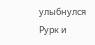улыбнулся Рурк и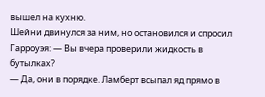вышел на кухню.
Шейни двинулся за ним, но остановился и спросил Гарроуэя: — Вы вчера проверили жидкость в бутылках?
— Да, они в порядке. Ламберт всыпал яд прямо в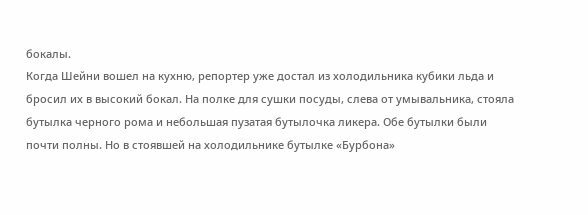бокалы.
Когда Шейни вошел на кухню, репортер уже достал из холодильника кубики льда и бросил их в высокий бокал. На полке для сушки посуды, слева от умывальника, стояла бутылка черного рома и небольшая пузатая бутылочка ликера. Обе бутылки были почти полны. Но в стоявшей на холодильнике бутылке «Бурбона»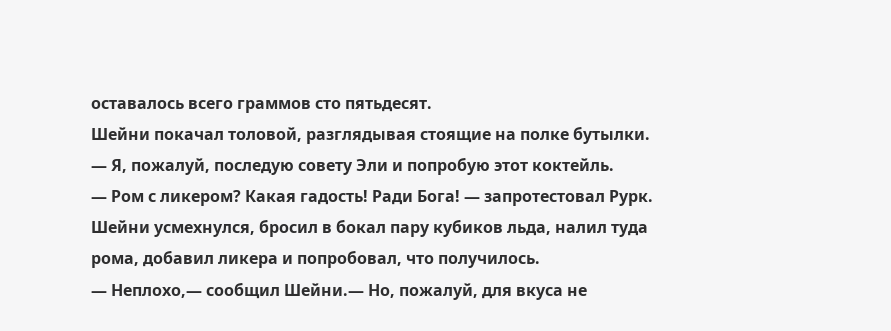оставалось всего граммов сто пятьдесят.
Шейни покачал толовой, разглядывая стоящие на полке бутылки.
— Я, пожалуй, последую совету Эли и попробую этот коктейль.
— Ром с ликером? Какая гадость! Ради Бога! — запротестовал Рурк.
Шейни усмехнулся, бросил в бокал пару кубиков льда, налил туда рома, добавил ликера и попробовал, что получилось.
— Неплохо,— сообщил Шейни.— Но, пожалуй, для вкуса не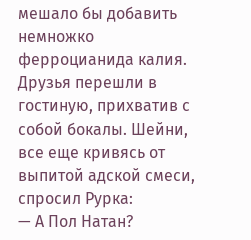мешало бы добавить немножко ферроцианида калия.
Друзья перешли в гостиную, прихватив с собой бокалы. Шейни, все еще кривясь от выпитой адской смеси, спросил Рурка:
— А Пол Натан?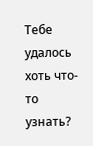Тебе удалось хоть что-то узнать?